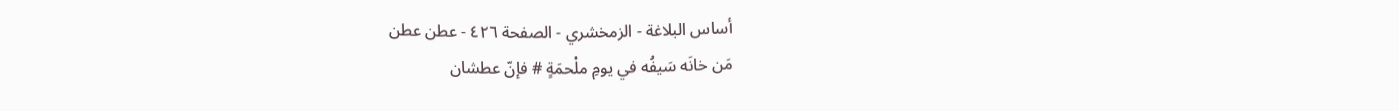أساس البلاغة - الزمخشري - الصفحة ٤٢٦ - عطن عطن
مَن خانَه سَيفُه في يومِ ملْحمَةٍ # فإنّ عطشان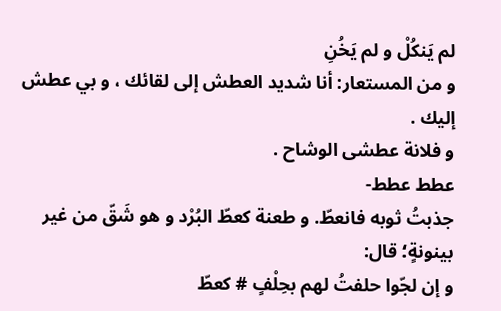لم يَنكُلْ و لم يَخُنِ
و من المستعار: أنا شديد العطش إلى لقائك ، و بي عطش إليك .
و فلانة عطشى الوشاح .
عطط عطط-
جذبتُ ثوبه فانعطّ. و طعنة كعطّ البُرْد و هو شَقّ من غير بينونةٍ؛ قال:
و إن لجّوا حلفتُ لهم بحِلْفٍ # كعطّ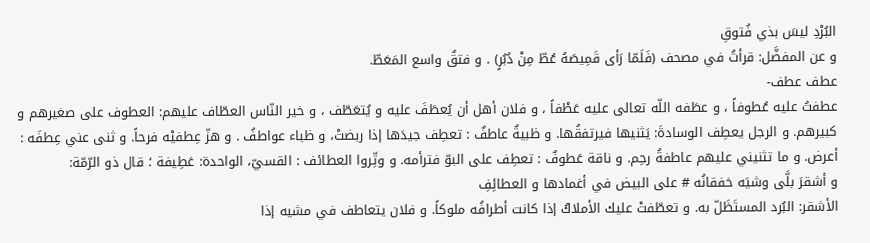البُرْدِ ليسَ بذي فُتوقِ
و عن المفضَّل: قرأتُ في مصحف (فَلَمّا رَأى قَمِيصَهُ عُطّ مِنْ دُبُرٍ) . و فتقٌ واسع المَعَطّ.
عطف عطف-
عطفتُ عليه عُطوفاً ، و عطَفه اللّه تعالى عليه عَطْفاً ، و فلان أهل أن يُعطَفَ عليه و يُتعَطّف ، و خير النّاس العطّاف عليهم: العطوف على صغيرهم و كبيرهم. و الرجل يعطِف الوسادةَ: يَثنيها فيرتفقُها. و ظبيةٌ عاطفٌ : تعطِف جيدَها إذا ربضتْ، و ظباء عواطفُ . و هزّ عِطفيْه فرحاً. و ثنى عني عِطفَه : أعرض. و ما تثنيني عليهم عاطفةُ رحِم. و ناقة عَطوفٌ : تعطِف على البوّ فترأمه. و وتِّروا العطائف : القسيّ، الواحدة: عَطِيفة ؛ قال ذو الرّمّة:
و أشقرَ بلَّى وشيَه خفقانُه # على البيض في أغمادها و العطائِفِ
الأشقر: البُرد المستَظَلّ به. و تعطّفتْ عليك الأملاكُ إذا كانت أطرافُه ملوكاً. و فلان يتعاطف في مشيه إذا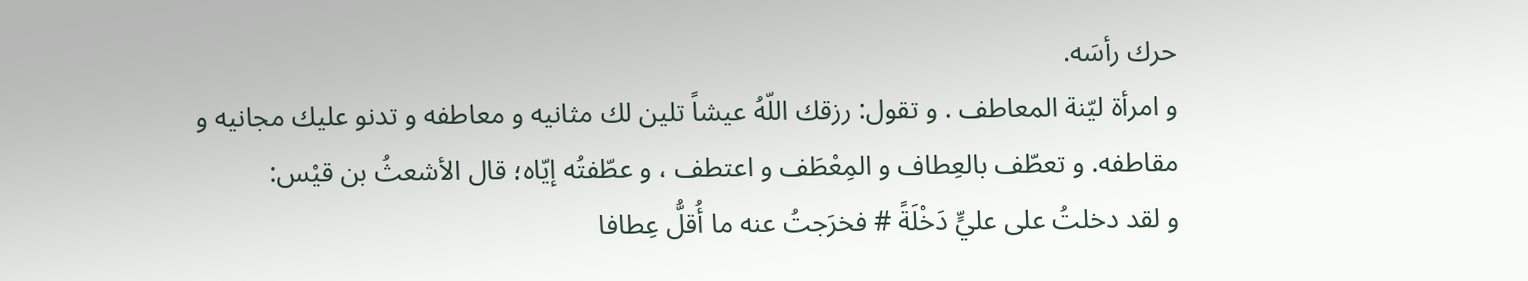حرك رأسَه.
و امرأة ليّنة المعاطف . و تقول: رزقك اللّهُ عيشاً تلين لك مثانيه و معاطفه و تدنو عليك مجانيه و مقاطفه. و تعطّف بالعِطاف و المِعْطَف و اعتطف ، و عطّفتُه إيّاه؛ قال الأشعثُ بن قيْس:
و لقد دخلتُ على عليٍّ دَخْلَةً # فخرَجتُ عنه ما أُقلُّ عِطافا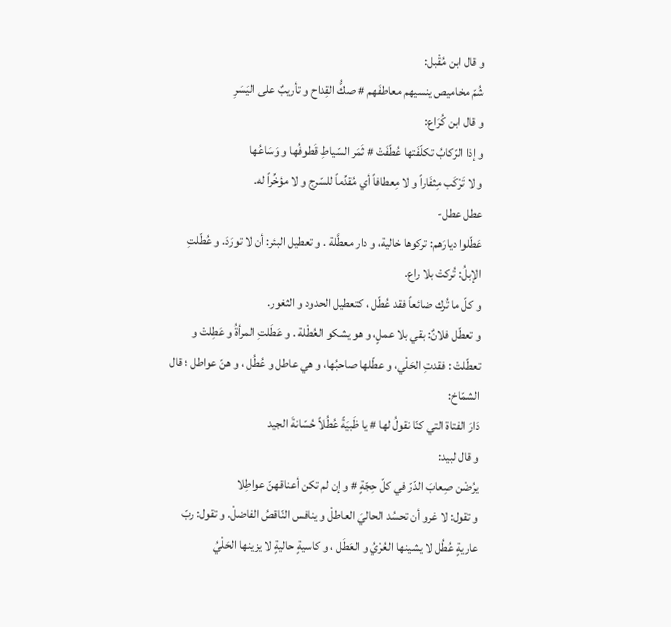و قال ابن مُقْبل:
شُمّ مخاميص ينسيهم معاطفَهم # صكُّ القِداح و تأريبٌ على اليَسَرِ
و قال ابن كُرَاع:
و إذا الرّكابُ تكلّفَتها عُطّفَتْ # ثَمَر السّياطِ قَطوفُها و وَسَاعُها
و لا تَرْكَب مِثفَاراً و لا مِعطافاً أي مُقدِّماً للسّرج و لا مؤخِّراً له.
عطل عطل-
عَطّلوا ديارَهم: تركوها خالية، و دار معطَّلة . و تعطيل البئر: أن لا تورَدَ. و عُطّلتِ الإبلُ: تُركتْ بلا راع.
و كلّ ما تُرك ضائعاً فقد عُطّل ، كتعطيل الحدود و الثغور.
و تعطّل فلانٌ: بقي بلا عملٍ، و هو يشكو العُطْلة . و عَطَلتِ المرأةُ و عَطِلتْ و تعطّلتْ : فقدتِ الحَلْي، و عطّلها صاحبُها، و هي عاطل و عُطُل ، و هنّ عواطل ؛ قال الشمّاخ:
دَارَ الفتاة التي كنّا نقولُ لها # يا ظَبيَةً عُطُلاً حُسّانةَ الجيد
و قال لبيد:
يرُضْن صِعابَ الدّرّ في كلّ حِجّةٍ # و إن لم تكن أعناقهنّ عواطِلا
و تقول: لا غرو أن تحسُد الحاليَ العاطلْ و ينافس النّاقصُ الفاضلْ. و تقول: ربّ عاريةٍ عُطُل لا يشينها العُرْيُ و العَطَل ، و كاسيةٍ حاليةٍ لا يزينها الحَلْيُ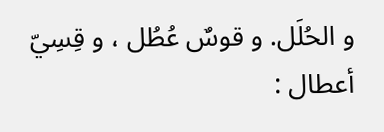و الحُلَل. و قوسٌ عُطُل ، و قِسِيّ أعطال :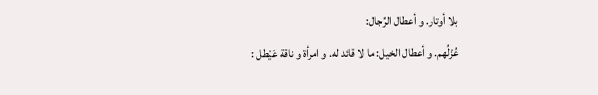بلا أوتار. و أعطال الرِّجال:
عُزْلُهم. و أعطال الخيل: ما لا قائد له. و امرأة و ناقة عَيْطل :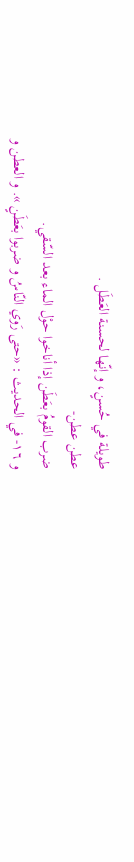طويلة في حُسنٍ، و إنّها لحسنة العَطَل .
عطن عطن-
ضرب القومُ بعَطَن إذا أناخوا حوْل الماء بعد السّقي.
و ١٦- في الحديث : «حتى رَوي النّاسُ و ضربوا بعَطَنٍ ». و العطن و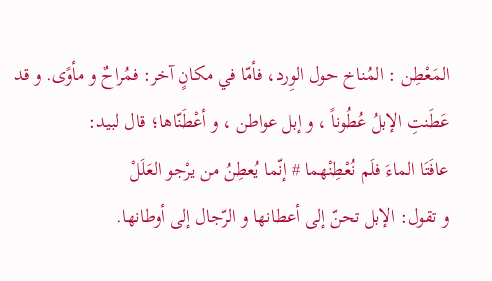المَعْطِن : المُناخ حول الوِرد، فأمّا في مكانٍ آخر: فمُراحٌ و مأوًى. و قد عَطَنتِ الإبلُ عُطُوناً ، و إبل عواطن ، و أعْطَنّاها؛ قال لبيد:
عافَتَا الماءَ فلَم نُعْطِنْهما # إنّما يُعطِنُ من يرْجو العَلَلْ
و تقول: الإبل تحنّ إلى أعطانها و الرّجال إلى أوطانها.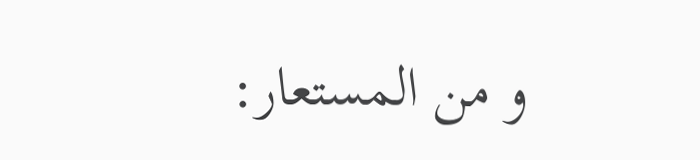و من المستعار: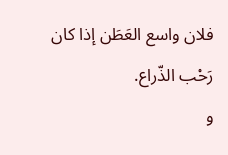فلان واسع العَطَن إذا كان رَحْب الذّراع.
و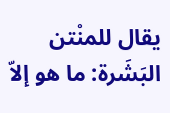يقال للمنْتن البَشَرة: ما هو إلاّ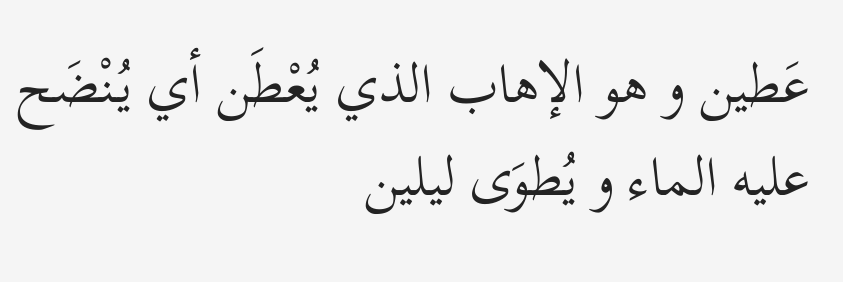عَطين و هو الإهاب الذي يُعْطَن أي يُنْضَح عليه الماء و يُطوَى ليلين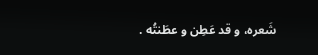شَعره، و قد عَطِن و عطَنتُه .